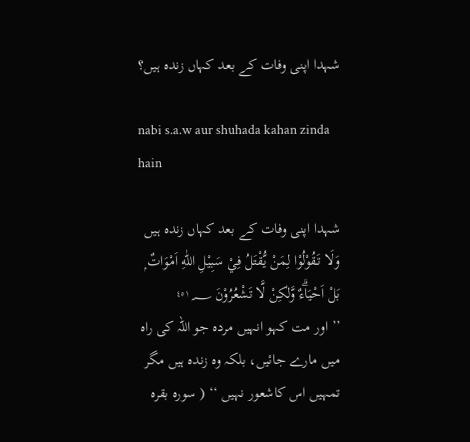شہدا اپنی وفات کے بعد کہاں زندہ ہیں؟

nabi s.a.w aur shuhada kahan zinda hain

شہدا اپنی وفات کے بعد کہاں زندہ ہیں
وَلَا تَـقُوْلُوْا لِمَنْ يُّقْتَلُ فِيْ سَبِيْلِ اللّٰهِ اَمْوَاتٌ ۭ بَلْ اَحْيَاۗءٌ وَّلٰكِنْ لَّا تَشْعُرُوْنَ ١٥٤؁
’’ اور مت کہو انہیں مردہ جو اللہ کی راہ میں مارے جائیں، بلکہ وہ زندہ ہیں مگر تمہیں اس کاشعور نہیں ‘‘ ( سورہ بقرہ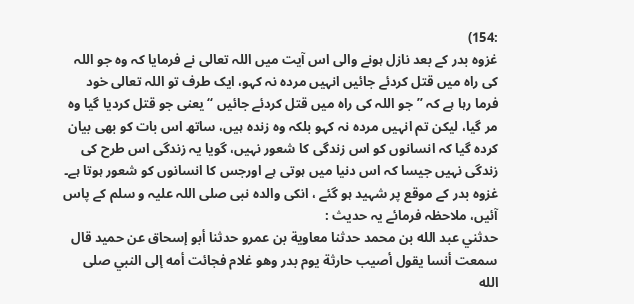:154)
غزوہ بدر کے بعد نازل ہونے والی اس آیت میں اللہ تعالی نے فرمایا کہ وہ جو اللہ کی راہ میں قتل کردئے جائیں انہیں مردہ نہ کہو، ایک طرف تو اللہ تعالی خود فرما رہا ہے کہ ’’ جو اللہ کی راہ میں قتل کردئے جائیں ‘‘ یعنی جو قتل کردیا گیا وہ مر گیا، لیکن تم انہیں مردہ نہ کہو بلکہ وہ زندہ ہیں، ساتھ اس بات کو بھی بیان کردہ گیا کہ انسانوں کو اس زندگی کا شعور نہیں، گویا یہ زندگی اس طرح کی زندگی نہیں جیسا کہ اس دنیا میں ہوتی ہے اورجس کا انسانوں کو شعور ہوتا ہے۔
غزوہ بدر کے موقع پر شہید ہو گئے ، انکی والدہ نبی صلی اللہ علیہ و سلم کے پاس آئیں، ملاحظہ فرمائے یہ حدیث :
حدثني عبد الله بن محمد حدثنا معاوية بن عمرو حدثنا أبو إسحاق عن حميد قال سمعت أنسا يقول أصيب حارثة يوم بدر وهو غلام فجائت أمه إلی النبي صلی الله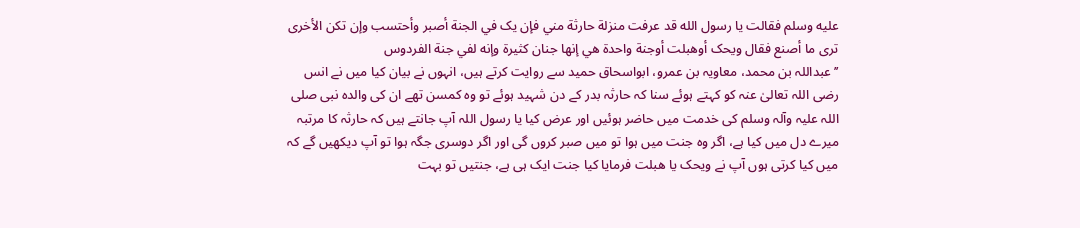عليه وسلم فقالت يا رسول الله قد عرفت منزلة حارثة مني فإن يک في الجنة أصبر وأحتسب وإن تکن الأخری تری ما أصنع فقال ويحک أوهبلت أوجنة واحدة هي إنها جنان کثيرة وإنه لفي جنة الفردوس
’’ عبداللہ بن محمد، معاویہ بن عمرو، ابواسحاق حمید سے روایت کرتے ہیں، انہوں نے بیان کیا میں نے انس رضی اللہ تعالیٰ عنہ کو کہتے ہوئے سنا کہ حارثہ بدر کے دن شہید ہوئے تو وہ کمسن تھے ان کی والدہ نبی صلی اللہ علیہ وآلہ وسلم کی خدمت میں حاضر ہوئیں اور عرض کیا یا رسول اللہ آپ جانتے ہیں کہ حارثہ کا مرتبہ میرے دل میں کیا ہے، اگر وہ جنت میں ہوا تو میں صبر کروں گی اور اگر دوسری جگہ ہوا تو آپ دیکھیں گے کہ میں کیا کرتی ہوں آپ نے ویحک یا ھبلت فرمایا کیا جنت ایک ہی ہے، جنتیں تو بہت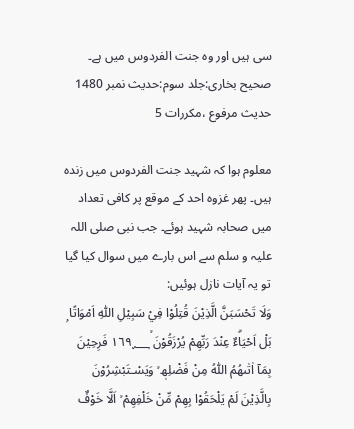سی ہیں اور وہ جنت الفردوس میں ہے۔ صحیح بخاری:جلد سوم:حدیث نمبر 1480 حدیث مرفوع ،مکررات 5

معلوم ہوا کہ شہید جنت الفردوس میں زندہ ہیں۔ پھر غزوہ احد کے موقع پر کافی تعداد میں صحابہ شہید ہوئے۔ جب نبی صلی اللہ علیہ و سلم سے اس بارے میں سوال کیا گیا تو یہ آیات نازل ہوئیں:
وَلَا تَحْسَبَنَّ الَّذِيْنَ قُتِلُوْا فِيْ سَبِيْلِ اللّٰهِ اَمْوَاتًا ۭ بَلْ اَحْيَاۗءٌ عِنْدَ رَبِّھِمْ يُرْزَقُوْنَ ١٦٩؁ۙ فَرِحِيْنَ بِمَآ اٰتٰىھُمُ اللّٰهُ مِنْ فَضْلِھٖ ۙ وَيَسْـتَبْشِرُوْنَ بِالَّذِيْنَ لَمْ يَلْحَقُوْا بِھِمْ مِّنْ خَلْفِھِمْ ۙ اَلَّا خَوْفٌ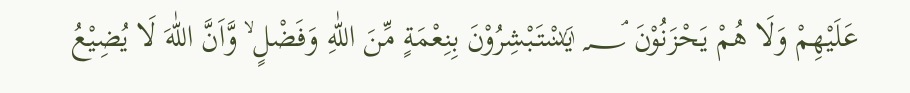عَلَيْھِمْ وَلَا ھُمْ يَحْزَنُوْنَ ١٧٠؁ۘ يَسْتَبْشِرُوْنَ بِنِعْمَةٍ مِّنَ اللّٰهِ وَفَضْلٍ ۙ وَّاَنَّ اللّٰهَ لَا يُضِيْعُ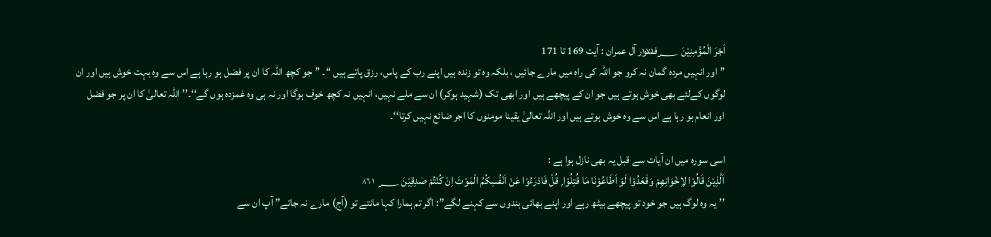اَجْرَ الْمُؤْمِنِيْنَ ١٧١؁ڧسور آل عمران : آیت 169 تا 171
’’ اور انہیں مردہ گمان نہ کرو جو اللہ کی راہ میں مارے جائیں ، بلکہ وہ تو زندہ ہیں اپنے رب کے پاس، رزق پاتے ہیں ‘‘۔ ’’ جو کچھ اللہ کا ان پر فضل ہو رہا ہے اس سے وہ بہت خوش ہیں اور ان لوگوں کےلئے بھی خوش ہوتے ہیں جو ان کے پیچھے ہیں اور ابھی تک (شہید ہوکر) ان سے ملے نہیں، انہیں نہ کچھ خوف ہوگا اور نہ ہی وہ غمزدہ ہوں گے‘‘۔’’ اللہ تعالیٰ کا ان پر جو فضل اور انعام ہو رہا ہے اس سے وہ خوش ہوتے ہیں اور اللہ تعالیٰ یقینا مومنوں کا اجر ضائع نہیں کرتا‘‘۔

اسی سورہ میں ان آیات سے قبل یہ بھی نازل ہوا ہے :
اَلَّذِيْنَ قَالُوْا لِاِخْوَانِھِمْ وَقَعَدُوْا لَوْ اَطَاعُوْنَا مَا قُتِلُوْا ۭ قُلْ فَادْرَءُوْا عَنْ اَنْفُسِكُمُ الْمَوْتَ اِنْ كُنْتُمْ صٰدِقِيْنَ ١٦٨؁
’’ یہ وہ لوگ ہیں جو خود تو پیچھے بیٹھ رہے اور اپنے بھائی بندوں سے کہنے لگے”: اگر تم ہمارا کہا مانتے تو (آج) مارے نہ جاتے” آپ ان سے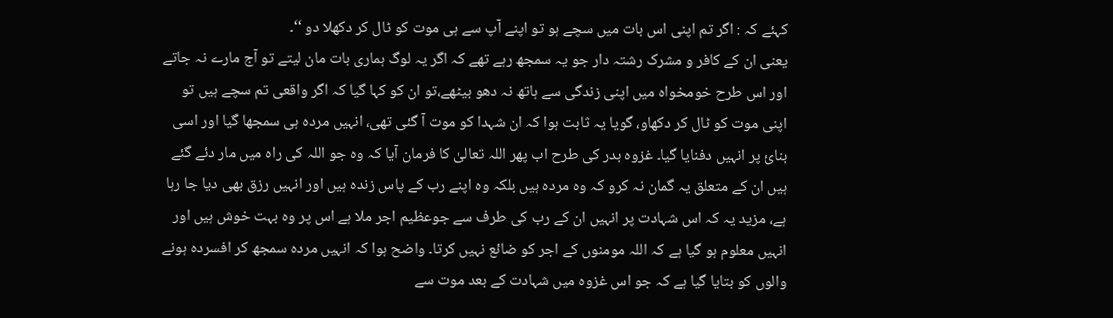کہئے کہ : اگر تم اپنی اس بات میں سچے ہو تو اپنے آپ سے ہی موت کو ٹال کر دکھلا دو ‘‘۔
یعنی ان کے کافر و مشرک رشتہ دار جو یہ سمجھ رہے تھے کہ اگر یہ لوگ ہماری بات مان لیتے تو آج مارے نہ جاتے اور اس طرح خومخواہ میں اپنی زندگی سے ہاتھ نہ دھو بیٹھے،تو ان کو کہا گیا کہ اگر واقعی تم سچے ہیں تو اپنی موت کو ٹال کر دکھاو، گویا یہ ثابت ہوا کہ ان شہدا کو موت آ گئی تھی، انہیں مردہ ہی سمجھا گیا اور اسی بنائ پر انہیں دفنایا گیا۔ غزوہ بدر کی طرح اب پھر اللہ تعالیٰ کا فرمان آیا کہ وہ جو اللہ کی راہ میں مار دئے گئے ہیں ان کے متعلق یہ گمان نہ کرو کہ وہ مردہ ہیں بلکہ وہ اپنے رب کے پاس زندہ ہیں اور انہیں رزق بھی دیا جا رہا ہے، مزید یہ کہ اس شہادت پر انہیں ان کے رب کی طرف سے جوعظیم اجر ملا ہے اس پر وہ بہت خوش ہیں اور انہیں معلوم ہو گیا ہے کہ اللہ مومنوں کے اجر کو ضائع نہیں کرتا۔ واضح ہوا کہ انہیں مردہ سمجھ کر افسردہ ہونے والوں کو بتایا گیا ہے کہ جو اس غزوہ میں شہادت کے بعد موت سے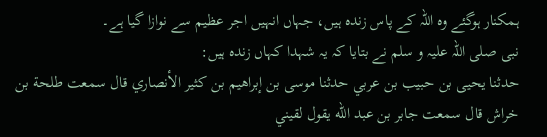ہمکنار ہوگئے وہ اللہ کے پاس زندہ ہیں، جہاں انہیں اجر عظیم سے نوازا گیا ہے۔
نبی صلی اللہ علیہ و سلم نے بتایا کہ یہ شہدا کہاں زندہ ہیں:
حدثنا يحيی بن حبيب بن عربي حدثنا موسی بن إبراهيم بن کثير الأنصاري قال سمعت طلحة بن خراش قال سمعت جابر بن عبد الله يقول لقيني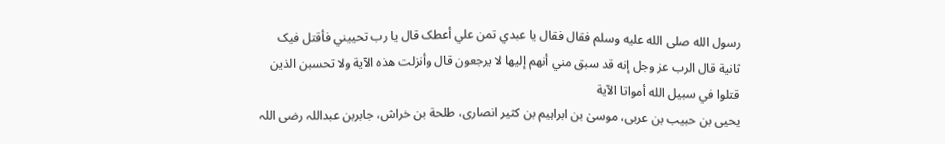رسول الله صلی الله عليه وسلم فقال فقال يا عبدي تمن علي أعطک قال يا رب تحييني فأقتل فيک ثانية قال الرب عز وجل إنه قد سبق مني أنهم إليها لا يرجعون قال وأنزلت هذه الآية ولا تحسبن الذين قتلوا في سبيل الله أمواتا الآية
یحیی بن حبیب بن عربی، موسیٰ بن ابراہیم بن کثیر انصاری، طلحة بن خراش، جابربن عبداللہ رضی اللہ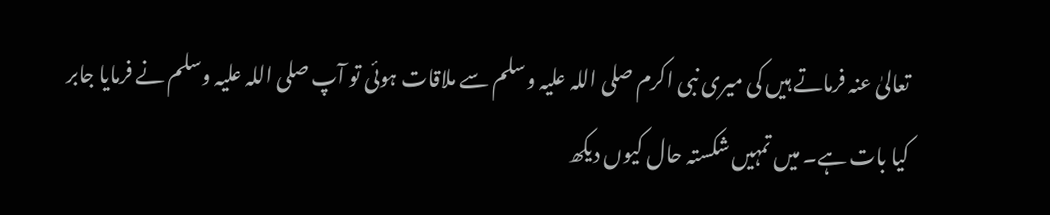تعالیٰ عنہ فرماتے ہیں کی میری نبی اکرم صلی اللہ علیہ وسلم سے ملاقات ہوئی تو آپ صلی اللہ علیہ وسلم نے فرمایا جابر کیا بات ہے۔ میں تمہیں شکستہ حال کیوں دیکھ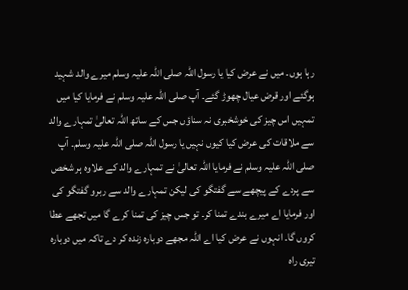رہا ہوں۔ میں نے عرض کیا یا رسول اللہ صلی اللہ علیہ وسلم میرے والد شہید ہوگئے اور قرض عیال چھوڑ گئے۔ آپ صلی اللہ علیہ وسلم نے فرمایا کیا میں تمہیں اس چیز کی خوشخبری نہ سناؤں جس کے ساتھ اللہ تعالیٰ تمہارے والد سے ملاقات کی عرض کیا کیوں نہیں یا رسول اللہ صلی اللہ علیہ وسلم۔ آپ صلی اللہ علیہ وسلم نے فرمایا اللہ تعالیٰ نے تمہارے والد کے علاوہ ہر شخص سے پردے کے پیچھے سے گفتگو کی لیکن تمہارے والد سے ربرو گفتگو کی اور فرمایا اے میرے بندے تمنا کر۔ تو جس چیز کی تمنا کرے گا میں تجھے عطا کروں گا۔ انہوں نے عرض کیا اے اللہ مجھے دوبارہ زندہ کر دے تاکہ میں دوبارہ تیری راہ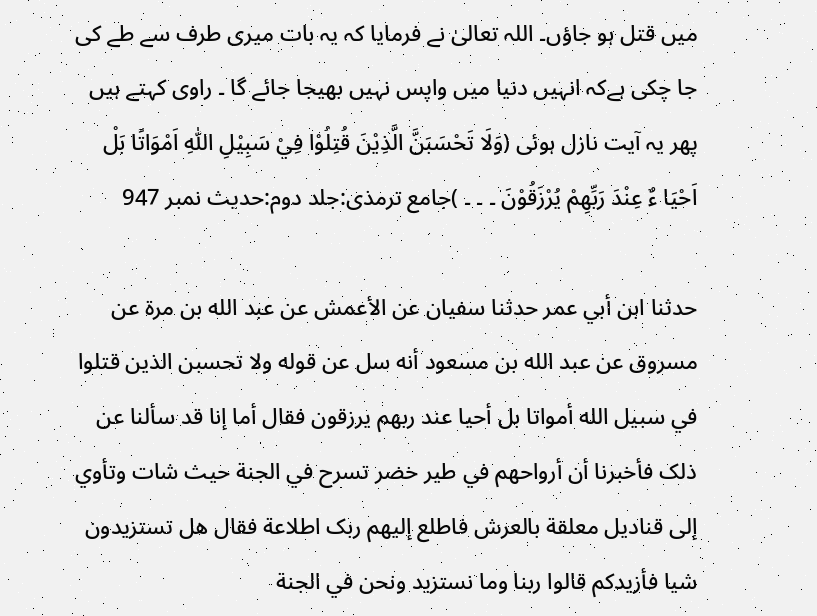میں قتل ہو جاؤں۔ اللہ تعالیٰ نے فرمایا کہ یہ بات میری طرف سے طے کی جا چکی ہےکہ انہیں دنیا میں واپس نہیں بھیجا جائے گا ۔ راوی کہتے ہیں پھر یہ آیت نازل ہوئی (وَلَا تَحْسَبَنَّ الَّذِيْنَ قُتِلُوْا فِيْ سَبِيْلِ اللّٰهِ اَمْوَاتًا بَلْ اَحْيَا ءٌ عِنْدَ رَبِّھِمْ يُرْزَقُوْنَ ۔ ۔ ۔ )جامع ترمذی:جلد دوم:حدیث نمبر 947

حدثنا ابن أبي عمر حدثنا سفيان عن الأعمش عن عبد الله بن مرة عن مسروق عن عبد الله بن مسعود أنه سل عن قوله ولا تحسبن الذين قتلوا في سبيل الله أمواتا بل أحيا عند ربهم يرزقون فقال أما إنا قد سألنا عن ذلک فأخبرنا أن أرواحهم في طير خضر تسرح في الجنة حيث شات وتأوي إلی قناديل معلقة بالعرش فاطلع إليهم ربک اطلاعة فقال هل تستزيدون شيا فأزيدکم قالوا ربنا وما نستزيد ونحن في الجنة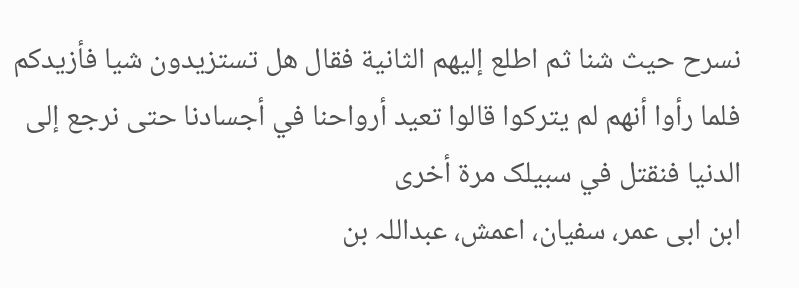نسرح حيث شنا ثم اطلع إليهم الثانية فقال هل تستزيدون شيا فأزيدکم فلما رأوا أنهم لم يترکوا قالوا تعيد أرواحنا في أجسادنا حتی نرجع إلی الدنيا فنقتل في سبيلک مرة أخری
ابن ابی عمر، سفیان، اعمش، عبداللہ بن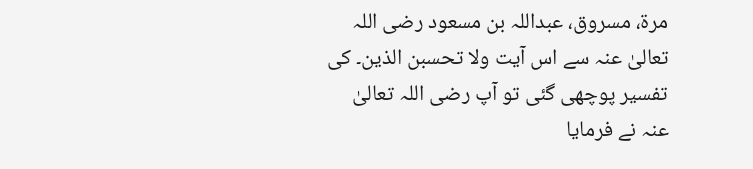مرة، مسروق، عبداللہ بن مسعود رضی اللہ تعالیٰ عنہ سے اس آیت ولا تحسبن الذین۔ کی تفسیر پوچھی گئی تو آپ رضی اللہ تعالیٰ عنہ نے فرمایا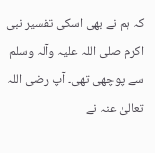کہ ہم نے بھی اسکی تفسیر نبی اکرم صلی اللہ علیہ وآلہ وسلم سے پوچھی تھی۔ آپ رضی اللہ تعالیٰ عنہ نے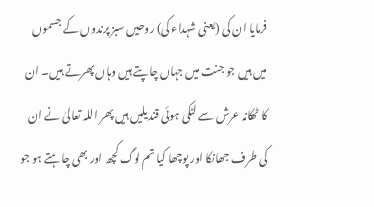فرمایا ان کی (یعنی شہداء کی) روحیں سبز پرندوں کے جسموں میں ہیں جو جنت میں جہاں چاپتے ہیں وہاں پھرتے ہیں۔ ان کا ٹھکانہ عرش سے لٹکی ہوئی قندیلیں ہیں پھر اللہ تعالیٰ نے ان کی طرف جھانکا اور پوچھا کیا تم لوگ کچھ اور بھی چاہتے ہو جو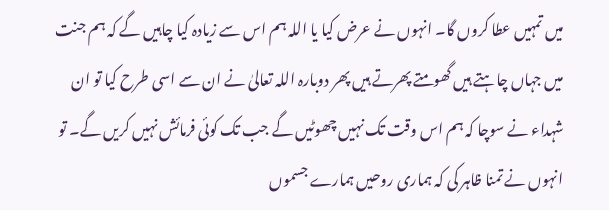میں تمہیں عطا کروں گا۔ انہوں نے عرض کیا یا اللہ ہم اس سے زیادہ کیا چاہیں گے کہ ہم جنت میں جہاں چاہتے ہیں گھومتے پھرتے ہیں پھر دوبارہ اللہ تعالیٰ نے ان سے اسی طرح کیا تو ان شہداء نے سوچا کہ ہم اس وقت تک نہیں چھوٹیں گے جب تک کوئی فرمائش نہیں کریں گے۔ تو انہوں نے تمنا ظاہر کی کہ ہماری روحیں ہمارے جسموں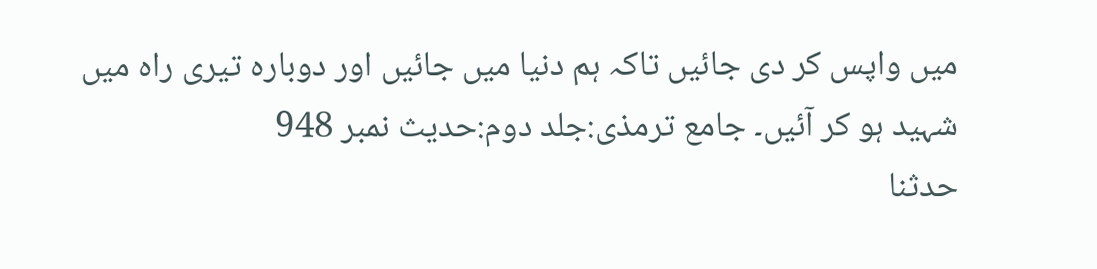میں واپس کر دی جائیں تاکہ ہم دنیا میں جائیں اور دوبارہ تیری راہ میں شہید ہو کر آئیں۔ جامع ترمذی:جلد دوم:حدیث نمبر 948
حدثنا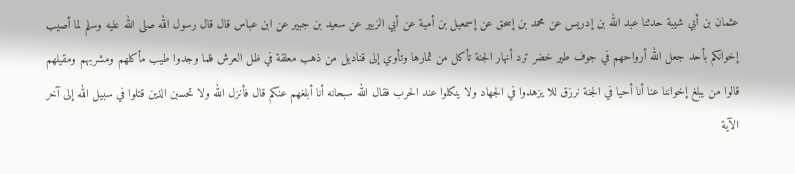عثمان بن أبي شيبة حدثنا عبد الله بن إدريس عن محمد بن إسحق عن إسمعيل بن أمية عن أبي الزبير عن سعيد بن جبير عن ابن عباس قال قال رسول الله صلی الله عليه وسلم لما أصيب إخوانکم بأحد جعل الله أرواحهم في جوف طير خضر ترد أنهار الجنة تأکل من ثمارها وتأوي إلی قناديل من ذهب معلقة في ظل العرش فلما وجدوا طيب مأکلهم ومشربهم ومقيلهم قالوا من يبلغ إخواننا عنا أنا أحيا في الجنة نرزق للا يزهدوا في الجهاد ولا ينکلوا عند الحرب فقال الله سبحانه أنا أبلغهم عنکم قال فأنزل الله ولا تحسبن الذين قتلوا في سبيل الله إلی آخر الآية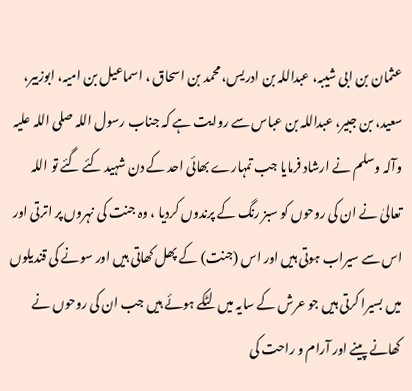عثمان بن ابی شیبہ، عبداللہ بن ادریس، محمد بن اسحاق ، اسماعیل بن امیہ، ابوزبیر، سعید، بن جبیر، عبداللہ بن عباس سے روایت ہے کہ جناب رسول اللہ صلی اللہ علیہ وآلہ وسلم نے ارشاد فرمایا جب تمہارے بھائی احد کے دن شہید کئے گئے تو اللہ تعالیٰ نے ان کی روحوں کو سبز رنگ کے پرندوں کردیا ، وہ جنت کی نہروں پر اترتی اور اس سے سیراب ہوتی ہیں اور اس (جنت) کے پھل کھاتی ہیں اور سونے کی قندیلوں میں بسیرا کرتی ہیں جو عرش کے سایہ میں لٹکے ہوئے ہیں جب ان کی روحوں نے کھانے پینے اور آرام و راحت کی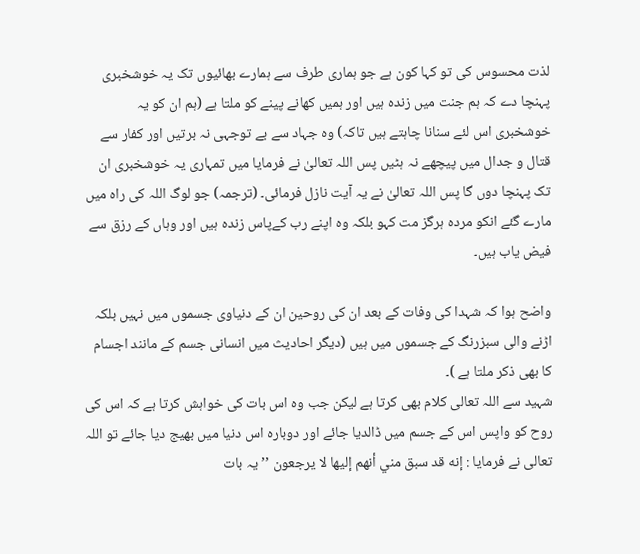لذت محسوس کی تو کہا کون ہے جو ہماری طرف سے ہمارے بھائیوں تک یہ خوشخبری پہنچا دے کہ ہم جنت میں زندہ ہیں اور ہمیں کھانے پینے کو ملتا ہے (ہم ان کو یہ خوشخبری اس لئے سنانا چاہتے ہیں تاکہ) وہ جہاد سے بے توجہی نہ برتیں اور کفار سے قتال و جدال میں پیچھے نہ ہٹیں پس اللہ تعالیٰ نے فرمایا میں تمہاری یہ خوشخبری ان تک پہنچا دوں گا پس اللہ تعالیٰ نے یہ آیت نازل فرمائی۔ (ترجمہ) جو لوگ اللہ کی راہ میں مارے گئے انکو مردہ ہرگز مت کہو بلکہ وہ اپنے رب کےپاس زندہ ہیں اور وہاں کے رزق سے فیض یاب ہیں۔

واضح ہوا کہ شہدا کی وفات کے بعد ان کی روحین ان کے دنیاوی جسموں میں نہیں بلکہ اڑنے والی سبزرنگ کے جسموں میں ہیں (دیگر احادیث میں انسانی جسم کے مانند اجسام کا بھی ذکر ملتا ہے )۔
شہید سے اللہ تعالی کلام بھی کرتا ہے لیکن جب وہ اس بات کی خواہش کرتا ہے کہ اس کی روح کو واپس اس کے جسم میں ڈالدیا جائے اور دوبارہ اس دنیا میں بھیج دیا جائے تو اللہ تعالی نے فرمایا : إنه قد سبق مني أنهم إليها لا يرجعون ’’ یہ بات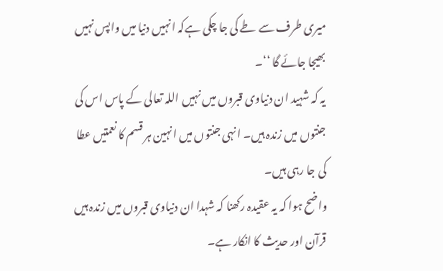میری طرف سے طے کی جا چکی ہےکہ انہیں دنیا میں واپس نہیں بھیجا جائے گا ‘‘۔
یہ کہ شہید ان دنیاوی قبروں میں نہیں اللہ تعالی کے پاس اس کی جنتوں میں زندہ ہیں۔ انہی جنتوں میں انہین ہر قسم کا نعمتیں عطا کی جا رہی ہیں۔
واضح ہوا کہ یہ عقیدہ رکھنا کہ شہدا ان دنیاوی قبروں میں زندہ ہیں قرآن اور حدیث کا انکار ہے۔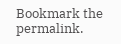Bookmark the permalink.